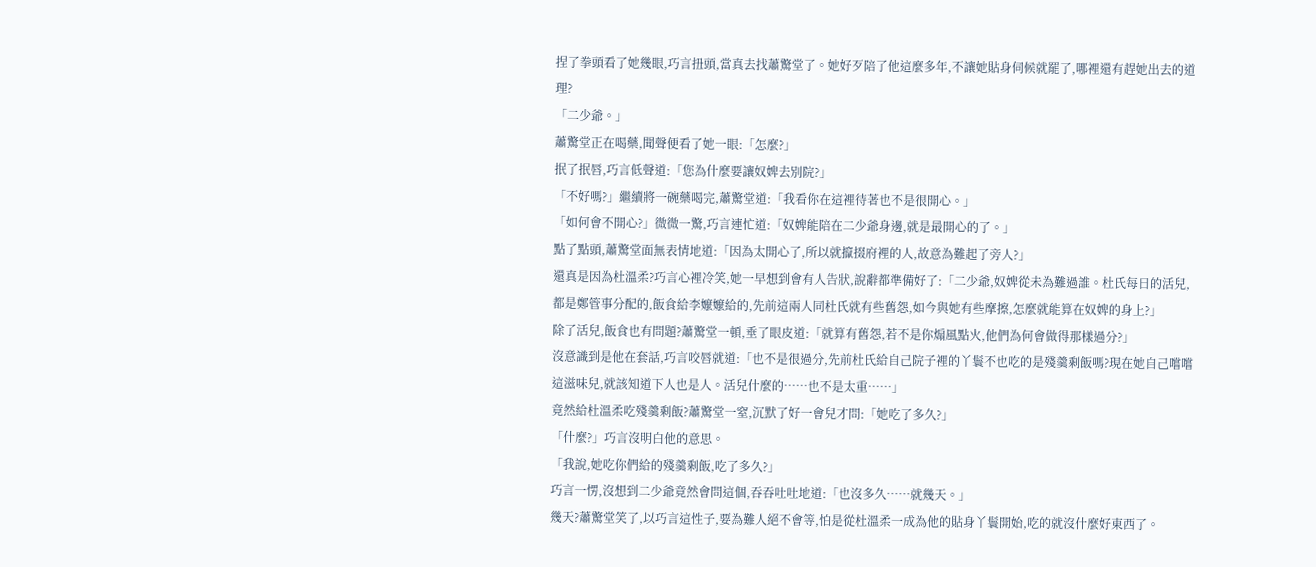捏了拳頭看了她幾眼,巧言扭頭,當真去找蕭驚堂了。她好歹陪了他這麼多年,不讓她貼身伺候就罷了,哪裡還有趕她出去的道理?
「二少爺。」
蕭驚堂正在喝藥,聞聲便看了她一眼:「怎麼?」
抿了抿唇,巧言低聲道:「您為什麼要讓奴婢去別院?」
「不好嗎?」繼續將一碗藥喝完,蕭驚堂道:「我看你在這裡待著也不是很開心。」
「如何會不開心?」微微一驚,巧言連忙道:「奴婢能陪在二少爺身邊,就是最開心的了。」
點了點頭,蕭驚堂面無表情地道:「因為太開心了,所以就攛掇府裡的人,故意為難起了旁人?」
還真是因為杜溫柔?巧言心裡冷笑,她一早想到會有人告狀,說辭都準備好了:「二少爺,奴婢從未為難過誰。杜氏每日的活兒,都是鄭管事分配的,飯食給李嬤嬤給的,先前這兩人同杜氏就有些舊怨,如今與她有些摩擦,怎麼就能算在奴婢的身上?」
除了活兒,飯食也有問題?蕭驚堂一頓,垂了眼皮道:「就算有舊怨,若不是你煽風點火,他們為何會做得那樣過分?」
沒意識到是他在套話,巧言咬唇就道:「也不是很過分,先前杜氏給自己院子裡的丫鬟不也吃的是殘羹剩飯嗎?現在她自己嚐嚐這滋味兒,就該知道下人也是人。活兒什麼的……也不是太重……」
竟然給杜溫柔吃殘羹剩飯?蕭驚堂一窒,沉默了好一會兒才問:「她吃了多久?」
「什麼?」巧言沒明白他的意思。
「我說,她吃你們給的殘羹剩飯,吃了多久?」
巧言一愣,沒想到二少爺竟然會問這個,吞吞吐吐地道:「也沒多久……就幾天。」
幾天?蕭驚堂笑了,以巧言這性子,要為難人絕不會等,怕是從杜溫柔一成為他的貼身丫鬟開始,吃的就沒什麼好東西了。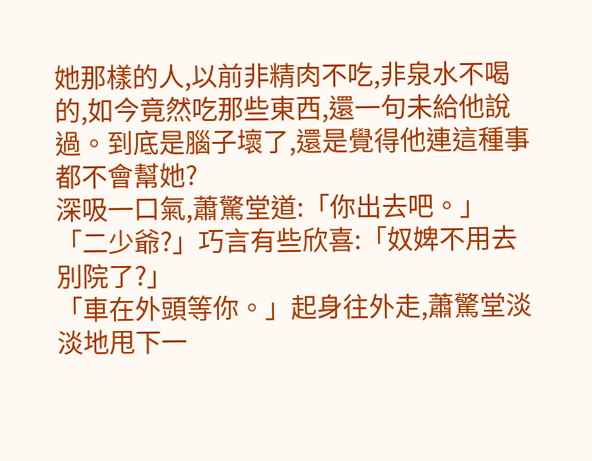她那樣的人,以前非精肉不吃,非泉水不喝的,如今竟然吃那些東西,還一句未給他說過。到底是腦子壞了,還是覺得他連這種事都不會幫她?
深吸一口氣,蕭驚堂道:「你出去吧。」
「二少爺?」巧言有些欣喜:「奴婢不用去別院了?」
「車在外頭等你。」起身往外走,蕭驚堂淡淡地甩下一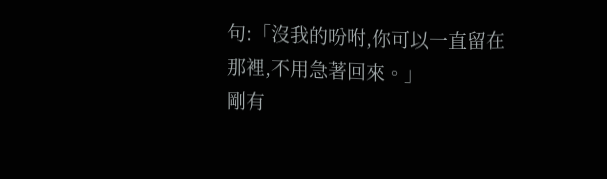句:「沒我的吩咐,你可以一直留在那裡,不用急著回來。」
剛有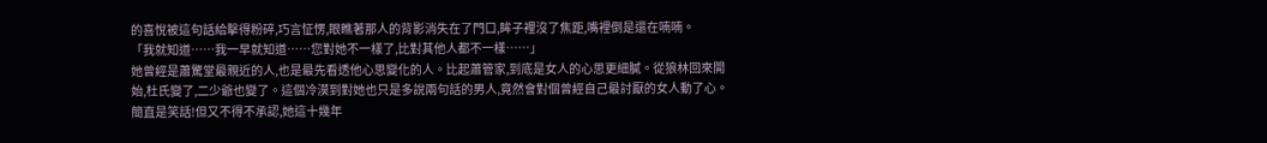的喜悅被這句話給擊得粉碎,巧言怔愣,眼瞧著那人的背影消失在了門口,眸子裡沒了焦距,嘴裡倒是還在喃喃。
「我就知道……我一早就知道……您對她不一樣了,比對其他人都不一樣……」
她曾經是蕭驚堂最親近的人,也是最先看透他心思變化的人。比起蕭管家,到底是女人的心思更細膩。從狼林回來開始,杜氏變了,二少爺也變了。這個冷漠到對她也只是多說兩句話的男人,竟然會對個曾經自己最討厭的女人動了心。
簡直是笑話!但又不得不承認,她這十幾年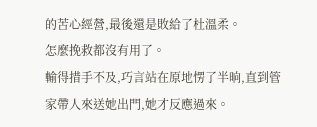的苦心經營,最後還是敗給了杜溫柔。
怎麼挽救都沒有用了。
輸得措手不及,巧言站在原地愣了半晌,直到管家帶人來送她出門,她才反應過來。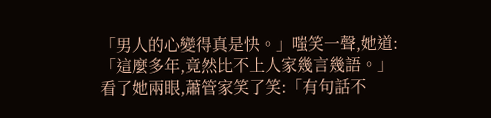「男人的心變得真是快。」嗤笑一聲,她道:「這麼多年,竟然比不上人家幾言幾語。」
看了她兩眼,蕭管家笑了笑:「有句話不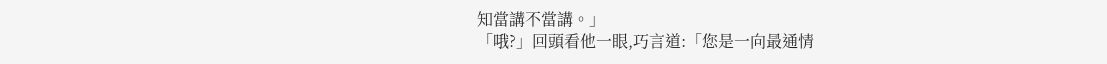知當講不當講。」
「哦?」回頭看他一眼,巧言道:「您是一向最通情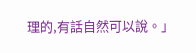理的,有話自然可以說。」